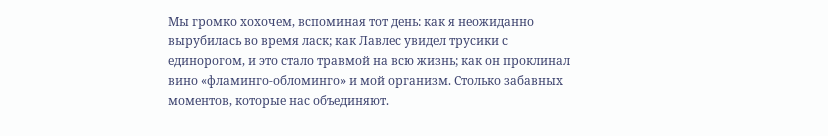Мы громко хохочем, вспоминая тот день: как я неожиданно вырубилась во время ласк; как Лавлес увидел трусики с единорогом, и это стало травмой на всю жизнь; как он проклинал вино «фламинго-обломинго» и мой организм. Столько забавных моментов, которые нас объединяют.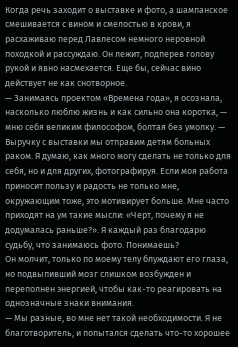Когда речь заходит о выставке и фото, а шампанское смешивается с вином и смелостью в крови, я расхаживаю перед Лавлесом немного неровной походкой и рассуждаю. Он лежит, подперев голову рукой и явно насмехается. Еще бы, сейчас вино действует не как снотворное.
— Занимаясь проектом «Времена года», я осознала, насколько люблю жизнь и как сильно она коротка, — мню себя великим философом, болтая без умолку. — Выручку с выставки мы отправим детям больных раком. Я думаю, как много могу сделать не только для себя, но и для других, фотографируя. Если моя работа приносит пользу и радость не только мне, окружающим тоже, это мотивирует больше. Мне часто приходят на ум такие мысли: «Черт, почему я не додумалась раньше?». Я каждый раз благодарю судьбу, что занимаюсь фото. Понимаешь?
Он молчит, только по моему телу блуждают его глаза, но подвыпивший мозг слишком возбужден и переполнен энергией, чтобы как-то реагировать на однозначные знаки внимания.
— Мы разные, во мне нет такой необходимости. Я не благотворитель, и попытался сделать что-то хорошее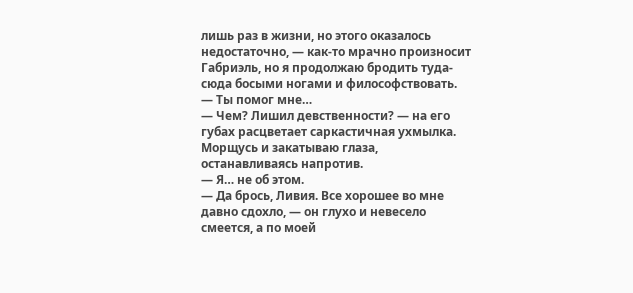лишь раз в жизни, но этого оказалось недостаточно, — как-то мрачно произносит Габриэль, но я продолжаю бродить туда-сюда босыми ногами и философствовать.
— Ты помог мне…
— Чем? Лишил девственности? — на его губах расцветает саркастичная ухмылка.
Морщусь и закатываю глаза, останавливаясь напротив.
— Я… не об этом.
— Да брось, Ливия. Все хорошее во мне давно сдохло, — он глухо и невесело смеется, а по моей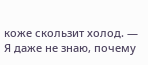коже скользит холод. — Я даже не знаю, почему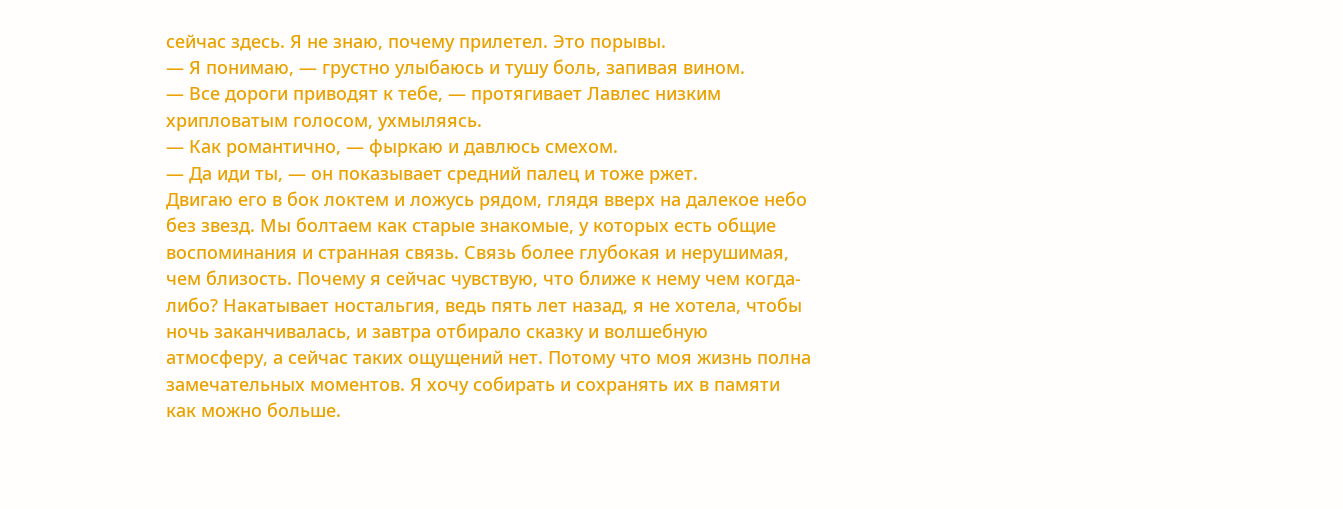сейчас здесь. Я не знаю, почему прилетел. Это порывы.
— Я понимаю, — грустно улыбаюсь и тушу боль, запивая вином.
— Все дороги приводят к тебе, — протягивает Лавлес низким хрипловатым голосом, ухмыляясь.
— Как романтично, — фыркаю и давлюсь смехом.
— Да иди ты, — он показывает средний палец и тоже ржет.
Двигаю его в бок локтем и ложусь рядом, глядя вверх на далекое небо без звезд. Мы болтаем как старые знакомые, у которых есть общие воспоминания и странная связь. Связь более глубокая и нерушимая, чем близость. Почему я сейчас чувствую, что ближе к нему чем когда-либо? Накатывает ностальгия, ведь пять лет назад, я не хотела, чтобы ночь заканчивалась, и завтра отбирало сказку и волшебную атмосферу, а сейчас таких ощущений нет. Потому что моя жизнь полна замечательных моментов. Я хочу собирать и сохранять их в памяти как можно больше.